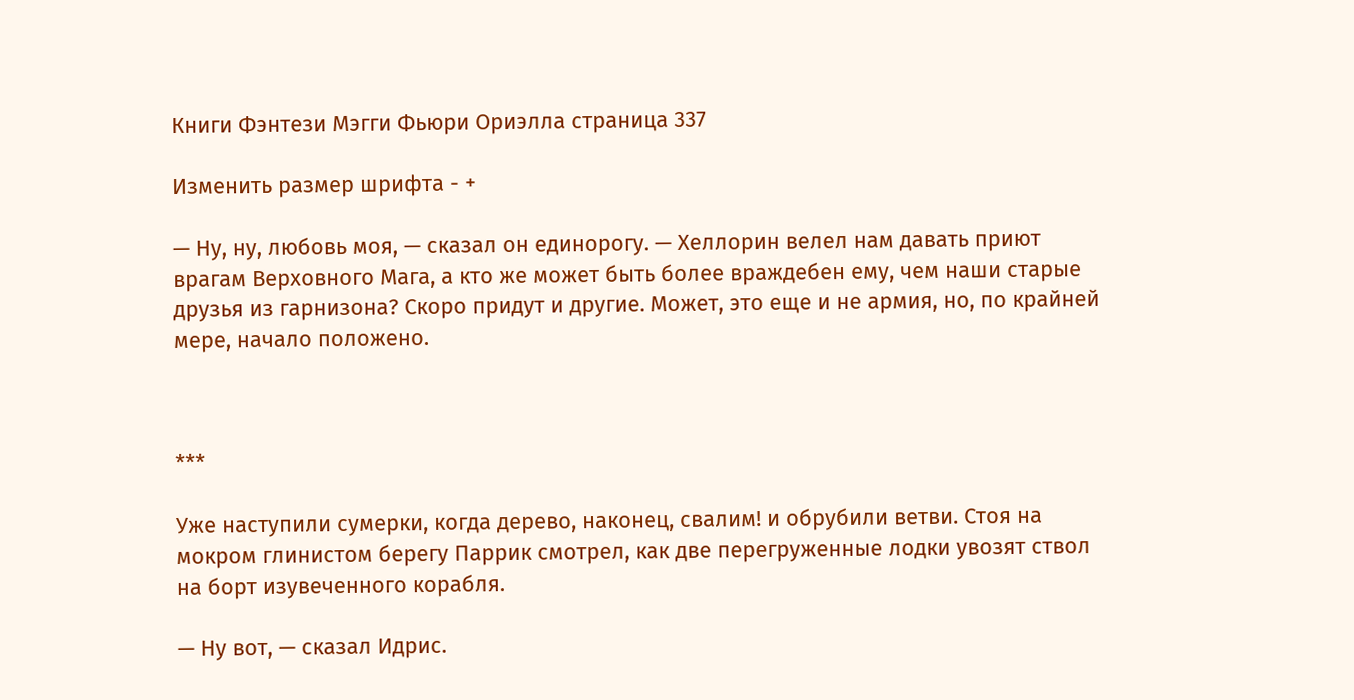Книги Фэнтези Мэгги Фьюри Ориэлла страница 337

Изменить размер шрифта - +

— Ну, ну, любовь моя, — сказал он единорогу. — Хеллорин велел нам давать приют врагам Верховного Мага, а кто же может быть более враждебен ему, чем наши старые друзья из гарнизона? Скоро придут и другие. Может, это еще и не армия, но, по крайней мере, начало положено.



***

Уже наступили сумерки, когда дерево, наконец, свалим! и обрубили ветви. Стоя на мокром глинистом берегу Паррик смотрел, как две перегруженные лодки увозят ствол на борт изувеченного корабля.

— Ну вот, — сказал Идрис.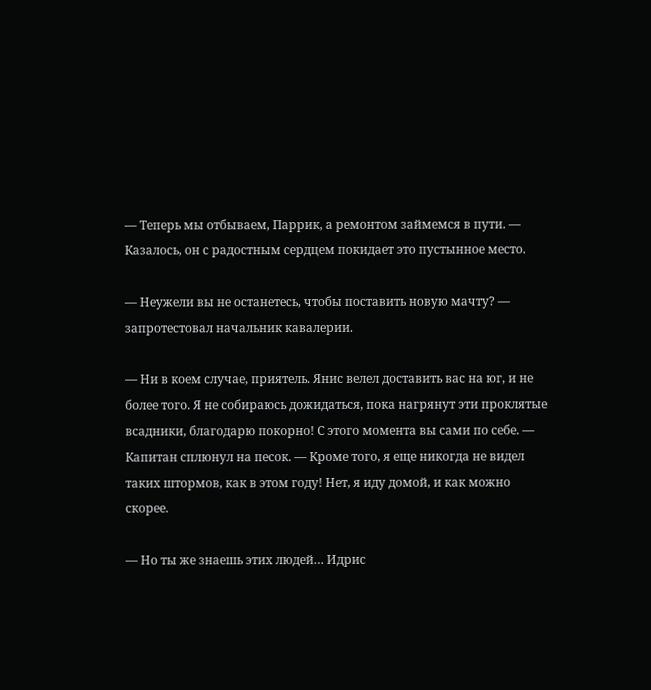— Теперь мы отбываем, Паррик, а ремонтом займемся в пути. — Казалось, он с радостным сердцем покидает это пустынное место.

— Неужели вы не останетесь, чтобы поставить новую мачту? — запротестовал начальник кавалерии.

— Ни в коем случае, приятель. Янис велел доставить вас на юг, и не более того. Я не собираюсь дожидаться, пока нагрянут эти проклятые всадники, благодарю покорно! С этого момента вы сами по себе. — Капитан сплюнул на песок. — Кроме того, я еще никогда не видел таких штормов, как в этом году! Нет, я иду домой, и как можно скорее.

— Но ты же знаешь этих людей… Идрис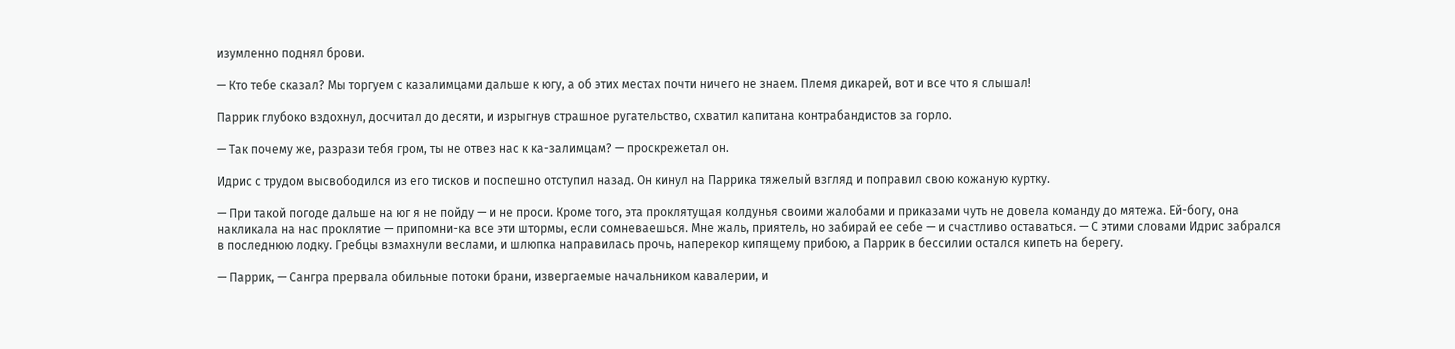изумленно поднял брови.

— Кто тебе сказал? Мы торгуем с казалимцами дальше к югу, а об этих местах почти ничего не знаем. Племя дикарей, вот и все что я слышал!

Паррик глубоко вздохнул, досчитал до десяти, и изрыгнув страшное ругательство, схватил капитана контрабандистов за горло.

— Так почему же, разрази тебя гром, ты не отвез нас к ка-залимцам? — проскрежетал он.

Идрис с трудом высвободился из его тисков и поспешно отступил назад. Он кинул на Паррика тяжелый взгляд и поправил свою кожаную куртку.

— При такой погоде дальше на юг я не пойду — и не проси. Кроме того, эта проклятущая колдунья своими жалобами и приказами чуть не довела команду до мятежа. Ей-богу, она накликала на нас проклятие — припомни-ка все эти штормы, если сомневаешься. Мне жаль, приятель, но забирай ее себе — и счастливо оставаться. — С этими словами Идрис забрался в последнюю лодку. Гребцы взмахнули веслами, и шлюпка направилась прочь, наперекор кипящему прибою, а Паррик в бессилии остался кипеть на берегу.

— Паррик, — Сангра прервала обильные потоки брани, извергаемые начальником кавалерии, и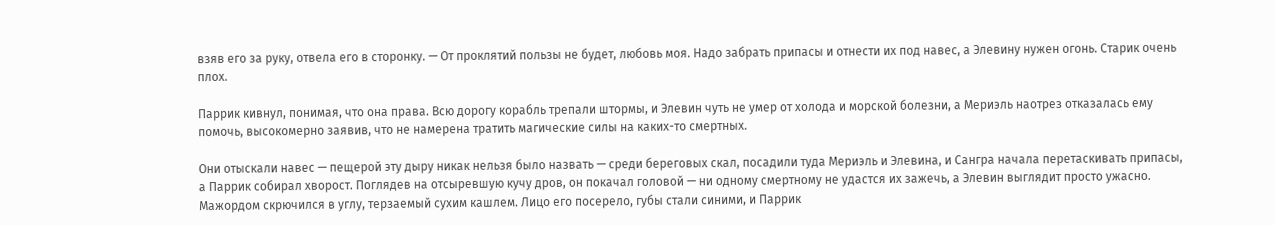взяв его за руку, отвела его в сторонку. — От проклятий пользы не будет, любовь моя. Надо забрать припасы и отнести их под навес, а Элевину нужен огонь. Старик очень плох.

Паррик кивнул, понимая, что она права. Всю дорогу корабль трепали штормы, и Элевин чуть не умер от холода и морской болезни, а Мериэль наотрез отказалась ему помочь, высокомерно заявив, что не намерена тратить магические силы на каких-то смертных.

Они отыскали навес — пещерой эту дыру никак нельзя было назвать — среди береговых скал, посадили туда Мериэль и Элевина, и Сангра начала перетаскивать припасы, а Паррик собирал хворост. Поглядев на отсыревшую кучу дров, он покачал головой — ни одному смертному не удастся их зажечь, а Элевин выглядит просто ужасно. Мажордом скрючился в углу, терзаемый сухим кашлем. Лицо его посерело, губы стали синими, и Паррик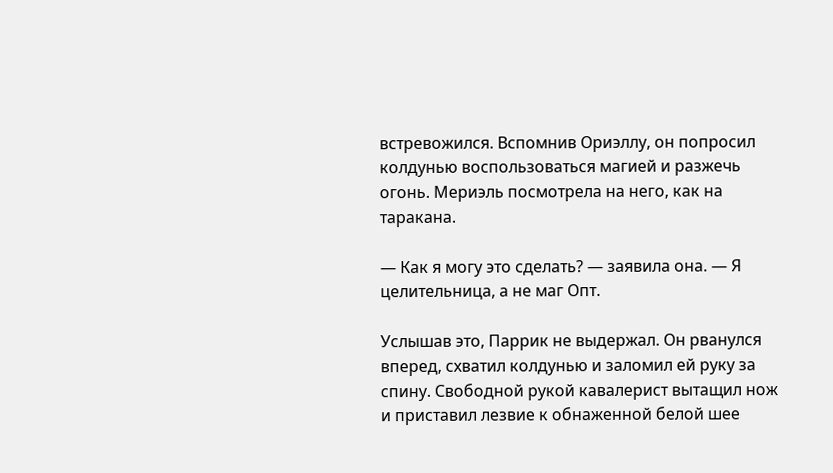встревожился. Вспомнив Ориэллу, он попросил колдунью воспользоваться магией и разжечь огонь. Мериэль посмотрела на него, как на таракана.

— Как я могу это сделать? — заявила она. — Я целительница, а не маг Опт.

Услышав это, Паррик не выдержал. Он рванулся вперед, схватил колдунью и заломил ей руку за спину. Свободной рукой кавалерист вытащил нож и приставил лезвие к обнаженной белой шее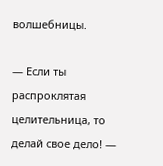волшебницы.

— Если ты распроклятая целительница, то делай свое дело! —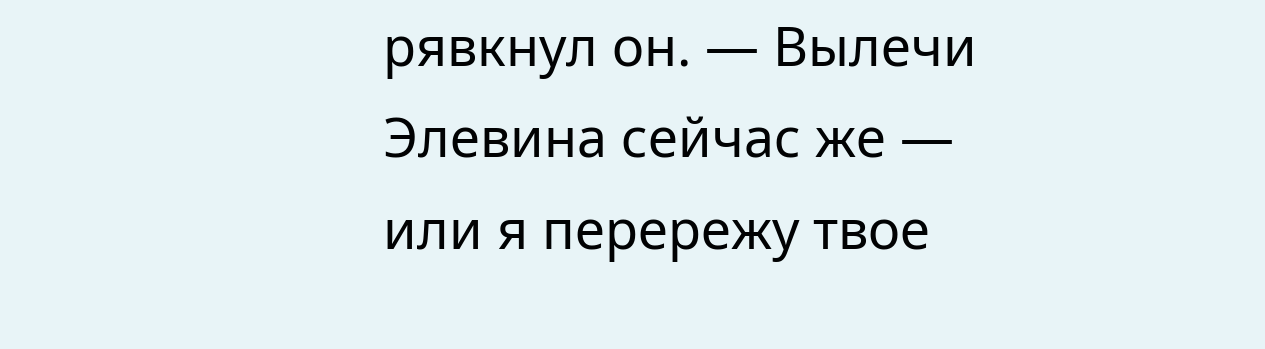рявкнул он. — Вылечи Элевина сейчас же — или я перережу твое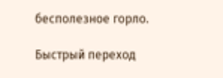бесполезное горло.

Быстрый переход